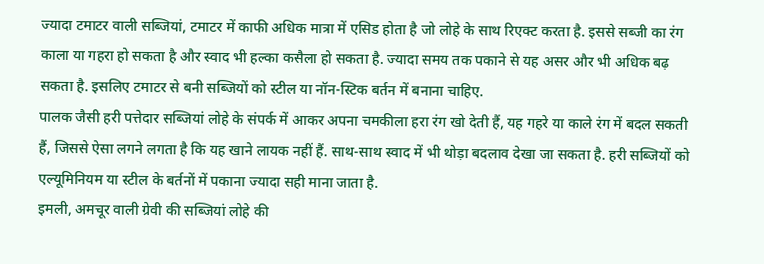ज्यादा टमाटर वाली सब्जियां, टमाटर में काफी अधिक मात्रा में एसिड होता है जो लोहे के साथ रिएक्ट करता है. इससे सब्जी का रंग काला या गहरा हो सकता है और स्वाद भी हल्का कसैला हो सकता है. ज्यादा समय तक पकाने से यह असर और भी अधिक बढ़ सकता है. इसलिए टमाटर से बनी सब्जियों को स्टील या नॉन-स्टिक बर्तन में बनाना चाहिए.
पालक जैसी हरी पत्तेदार सब्जियां लोहे के संपर्क में आकर अपना चमकीला हरा रंग खो देती हैं, यह गहरे या काले रंग में बदल सकती हैं, जिससे ऐसा लगने लगता है कि यह खाने लायक नहीं हैं. साथ-साथ स्वाद में भी थोड़ा बदलाव देखा जा सकता है. हरी सब्जियों को एल्यूमिनियम या स्टील के बर्तनों में पकाना ज्यादा सही माना जाता है.
इमली, अमचूर वाली ग्रेवी की सब्जियां लोहे की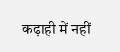कढ़ाही में नहीं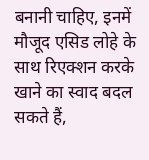बनानी चाहिए, इनमें मौजूद एसिड लोहे के साथ रिएक्शन करके खाने का स्वाद बदल सकते हैं,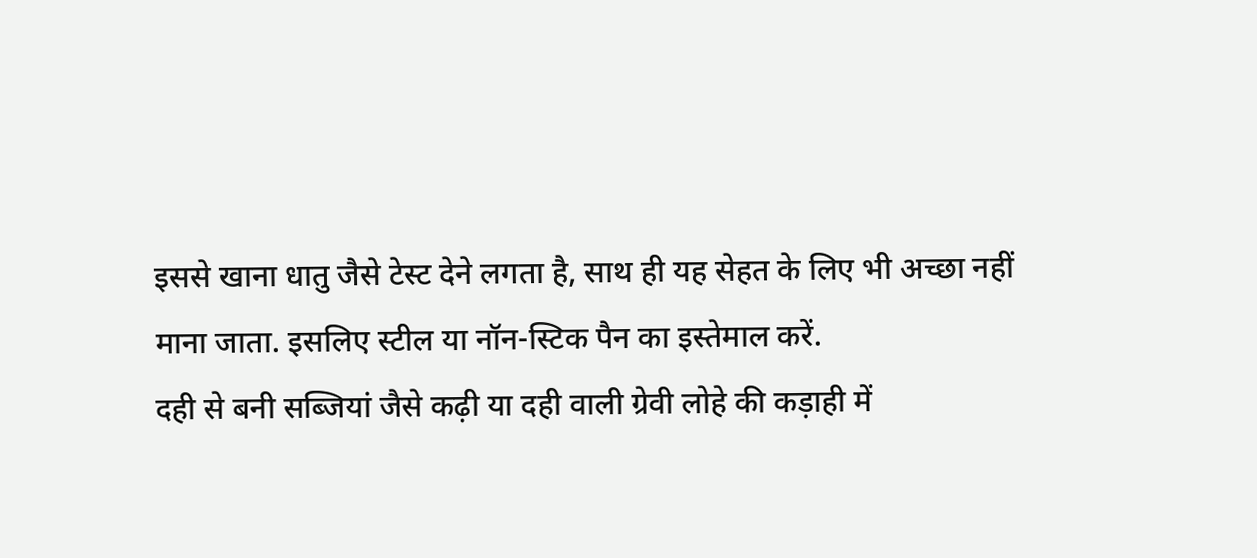इससे खाना धातु जैसे टेस्ट देने लगता है, साथ ही यह सेहत के लिए भी अच्छा नहीं माना जाता. इसलिए स्टील या नॉन-स्टिक पैन का इस्तेमाल करें.
दही से बनी सब्जियां जैसे कढ़ी या दही वाली ग्रेवी लोहे की कड़ाही में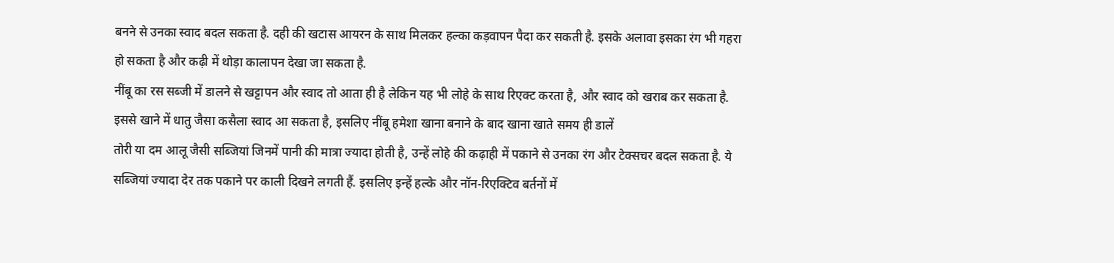बनने से उनका स्वाद बदल सकता है. दही की खटास आयरन के साथ मिलकर हल्का कड़वापन पैदा कर सकती है. इसके अलावा इसका रंग भी गहरा हो सकता है और कढ़ी में थोड़ा कालापन देखा जा सकता है.
नींबू का रस सब्जी में डालने से खट्टापन और स्वाद तो आता ही है लेकिन यह भी लोहे के साथ रिएक्ट करता है, और स्वाद को खराब कर सकता है. इससे खाने में धातु जैसा कसैला स्वाद आ सकता है, इसलिए नींबू हमेशा खाना बनाने के बाद खाना खाते समय ही डालें
तोरी या दम आलू जैसी सब्जियां जिनमें पानी की मात्रा ज्यादा होती है, उन्हें लोहे की कढ़ाही में पकाने से उनका रंग और टेक्सचर बदल सकता है. ये सब्जियां ज्यादा देर तक पकाने पर काली दिखने लगती हैं. इसलिए इन्हें हल्के और नॉन-रिएक्टिव बर्तनों में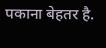पकाना बेहतर है.